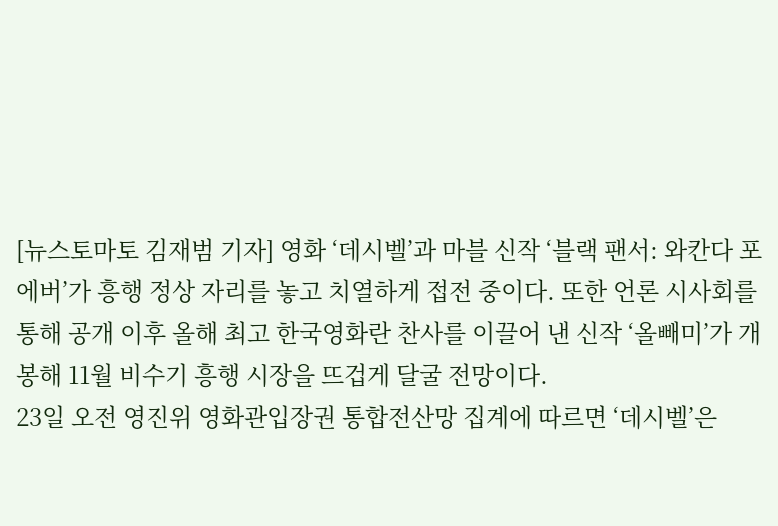[뉴스토마토 김재범 기자] 영화 ‘데시벨’과 마블 신작 ‘블랙 팬서: 와칸다 포에버’가 흥행 정상 자리를 놓고 치열하게 접전 중이다. 또한 언론 시사회를 통해 공개 이후 올해 최고 한국영화란 찬사를 이끌어 낸 신작 ‘올빼미’가 개봉해 11월 비수기 흥행 시장을 뜨겁게 달굴 전망이다.
23일 오전 영진위 영화관입장권 통합전산망 집계에 따르면 ‘데시벨’은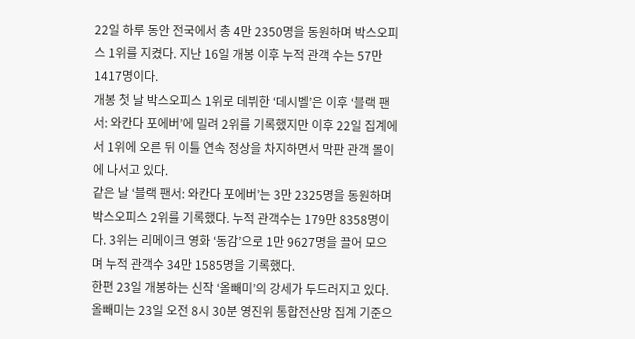22일 하루 동안 전국에서 총 4만 2350명을 동원하며 박스오피스 1위를 지켰다. 지난 16일 개봉 이후 누적 관객 수는 57만1417명이다.
개봉 첫 날 박스오피스 1위로 데뷔한 ‘데시벨’은 이후 ‘블랙 팬서: 와칸다 포에버’에 밀려 2위를 기록했지만 이후 22일 집계에서 1위에 오른 뒤 이틀 연속 정상을 차지하면서 막판 관객 몰이에 나서고 있다.
같은 날 ‘블랙 팬서: 와칸다 포에버’는 3만 2325명을 동원하며 박스오피스 2위를 기록했다. 누적 관객수는 179만 8358명이다. 3위는 리메이크 영화 ‘동감’으로 1만 9627명을 끌어 모으며 누적 관객수 34만 1585명을 기록했다.
한편 23일 개봉하는 신작 ‘올빼미’의 강세가 두드러지고 있다. 올빼미는 23일 오전 8시 30분 영진위 통합전산망 집계 기준으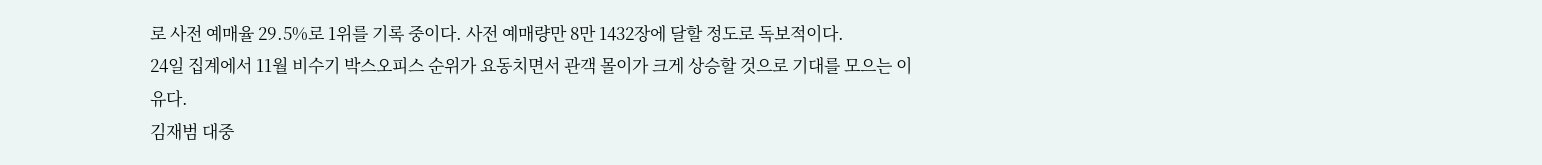로 사전 예매율 29.5%로 1위를 기록 중이다. 사전 예매량만 8만 1432장에 달할 정도로 독보적이다.
24일 집계에서 11월 비수기 박스오피스 순위가 요동치면서 관객 몰이가 크게 상승할 것으로 기대를 모으는 이유다.
김재범 대중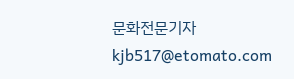문화전문기자 kjb517@etomato.com